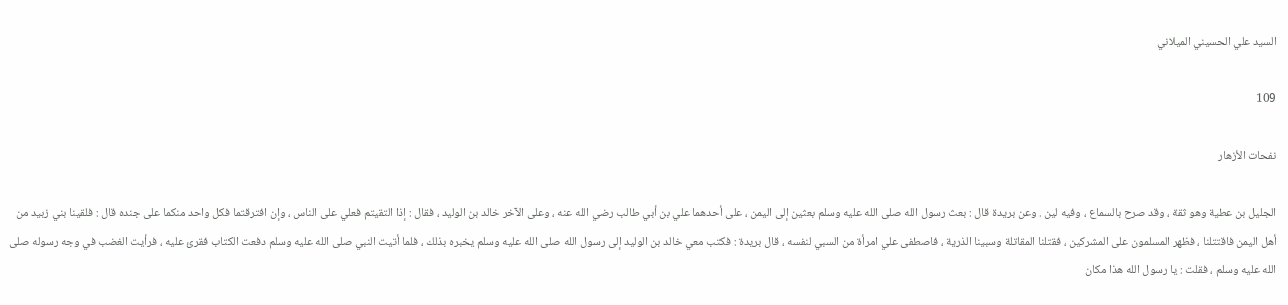السيد علي الحسيني الميلاني

109

نفحات الأزهار

الجليل بن عطية وهو ثقة ، وقد صرح بالسماع ، وفيه لين . وعن بريدة قال : بعث رسول الله صلى الله عليه وسلم بعثين إلى اليمن ، على أحدهما علي بن أبي طالب رضي الله عنه ، وعلى الآخر خالد بن الوليد ، فقال : إذا التقيتم فعلي على الناس ، وإن افترقتما فكل واحد منكما على جنده قال : فلقينا بني زبيد من أهل اليمن فاقتتلنا ، فظهر المسلمون على المشركين ، فقتلنا المقاتلة وسبينا الذرية ، فاصطفى علي امرأة من السبي لنفسه ، قال بريدة : فكتب معي خالد بن الوليد إلى رسول الله صلى الله عليه وسلم يخبره بذلك ، فلما أتيت النبي صلى الله عليه وسلم دفعت الكتاب فقرئ عليه ، فرأيت الغضب في وجه رسوله صلى الله عليه وسلم ، فقلت : يا رسول الله هذا مكان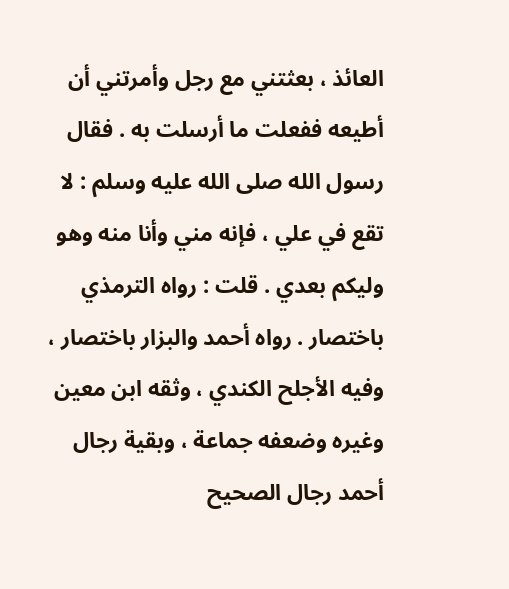العائذ ، بعثتني مع رجل وأمرتني أن أطيعه ففعلت ما أرسلت به . فقال رسول الله صلى الله عليه وسلم : لا تقع في علي ، فإنه مني وأنا منه وهو وليكم بعدي . قلت : رواه الترمذي باختصار . رواه أحمد والبزار باختصار ، وفيه الأجلح الكندي ، وثقه ابن معين وغيره وضعفه جماعة ، وبقية رجال أحمد رجال الصحيح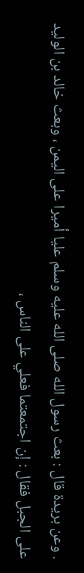. وعن بريدة قال : بعث رسول الله صلى الله عليه وسلم عليا أميرا على اليمن ، وبعث خالد بن الوليد على الجبل فقال : إن اجتمعتما فعلي على الناس ،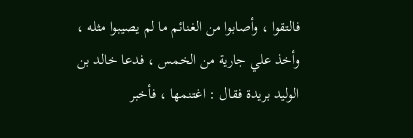فالتقوا ، وأصابوا من الغنائم ما لم يصيبوا مثله ، وأخذ علي جارية من الخمس ، فدعا خالد بن الوليد بريدة فقال : اغتنمها ، فأخبر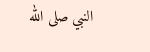النبي صلى الله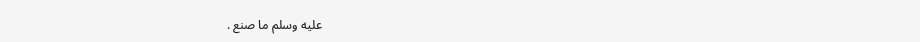عليه وسلم ما صنع .